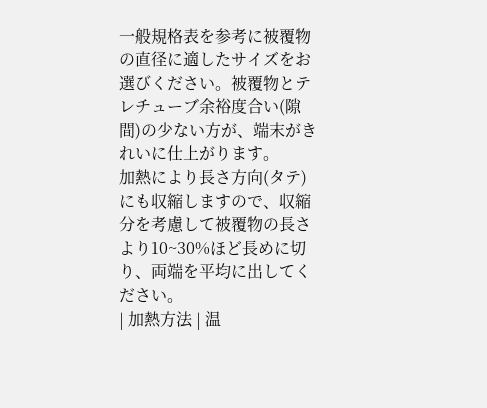一般規格表を参考に被覆物の直径に適したサイズをお選びください。被覆物とテレチューブ余裕度合い(隙間)の少ない方が、端末がきれいに仕上がります。
加熱により長さ方向(タテ)にも収縮しますので、収縮分を考慮して被覆物の長さより10~30%ほど長めに切り、両端を平均に出してください。
| 加熱方法 | 温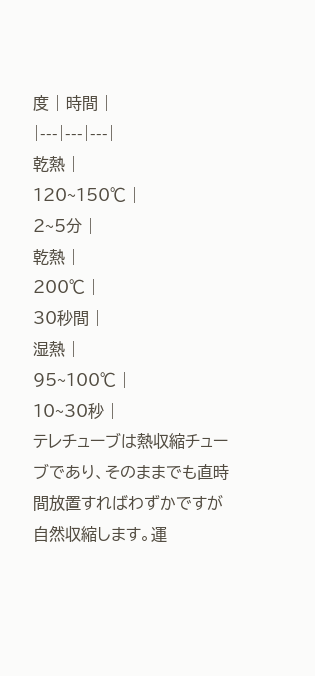度 | 時間 |
|---|---|---|
乾熱 |
120~150℃ |
2~5分 |
乾熱 |
200℃ |
30秒間 |
湿熱 |
95~100℃ |
10~30秒 |
テレチューブは熱収縮チューブであり、そのままでも直時間放置すればわずかですが自然収縮します。運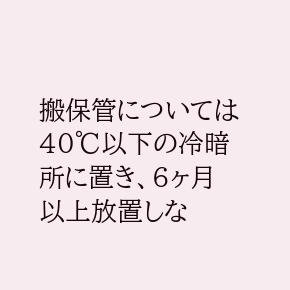搬保管については40℃以下の冷暗所に置き、6ヶ月以上放置しな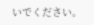いでください。